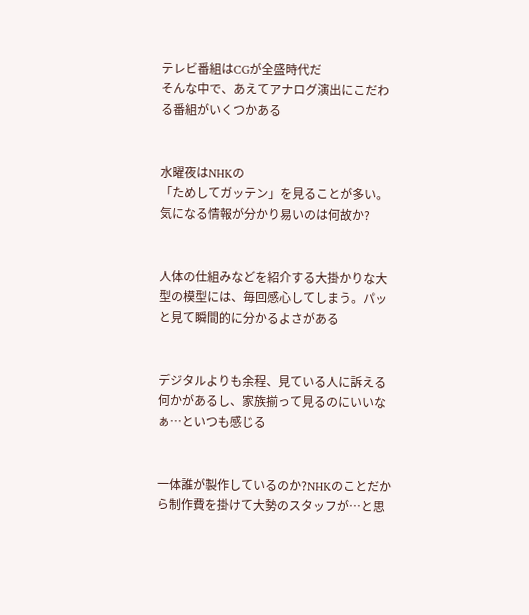テレビ番組はCGが全盛時代だ
そんな中で、あえてアナログ演出にこだわる番組がいくつかある


水曜夜はNHKの
「ためしてガッテン」を見ることが多い。気になる情報が分かり易いのは何故か?


人体の仕組みなどを紹介する大掛かりな大型の模型には、毎回感心してしまう。パッと見て瞬間的に分かるよさがある


デジタルよりも余程、見ている人に訴える何かがあるし、家族揃って見るのにいいなぁ…といつも感じる


一体誰が製作しているのか?NHKのことだから制作費を掛けて大勢のスタッフが…と思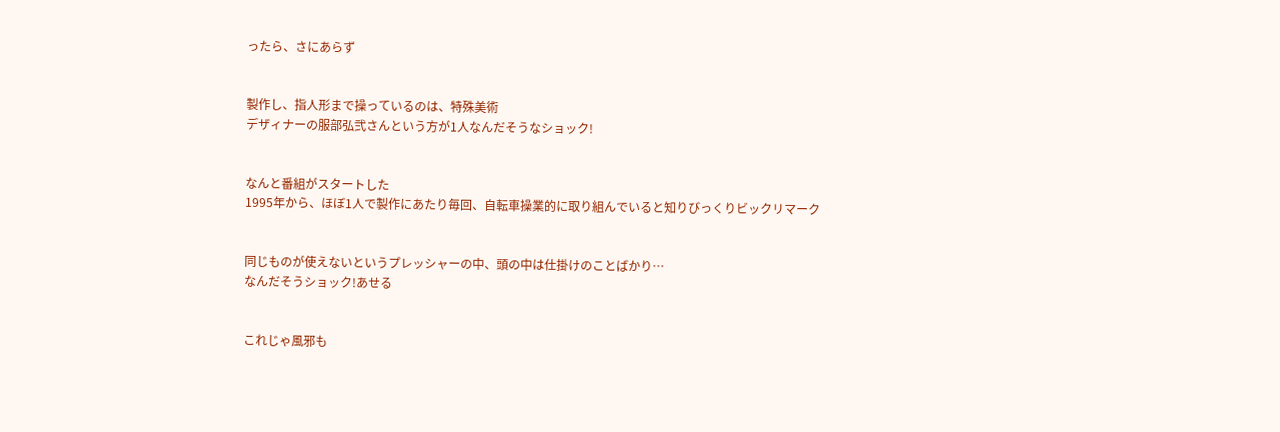ったら、さにあらず


製作し、指人形まで操っているのは、特殊美術
デザィナーの服部弘弐さんという方が1人なんだそうなショック!


なんと番組がスタートした
1995年から、ほぼ1人で製作にあたり毎回、自転車操業的に取り組んでいると知りびっくりビックリマーク


同じものが使えないというプレッシャーの中、頭の中は仕掛けのことばかり…
なんだそうショック!あせる


これじゃ風邪も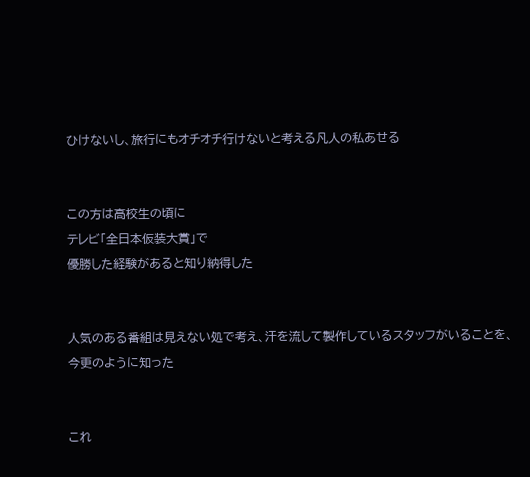ひけないし、旅行にもオチオチ行けないと考える凡人の私あせる


この方は高校生の頃に
テレビ「全日本仮装大賞」で
優勝した経験があると知り納得した


人気のある番組は見えない処で考え、汗を流して製作しているスタッフがいることを、今更のように知った


これ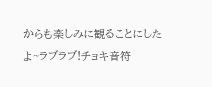からも楽しみに観ることにしたよ~ラブラブ!チョキ音符